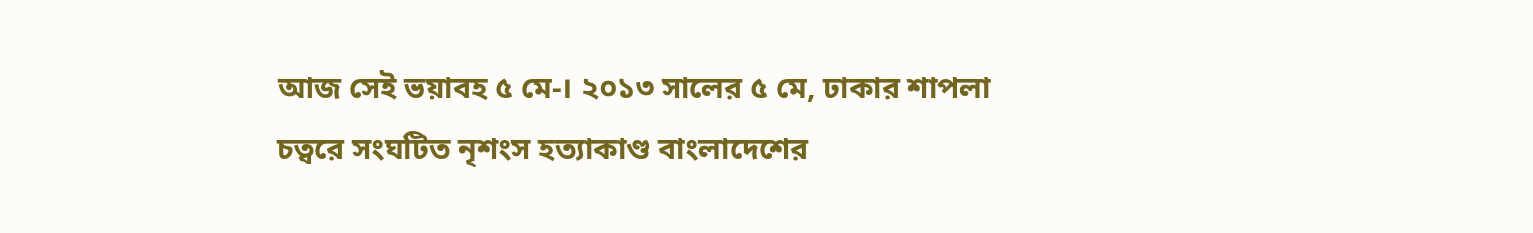আজ সেই ভয়াবহ ৫ মে-। ২০১৩ সালের ৫ মে, ঢাকার শাপলা চত্বরে সংঘটিত নৃশংস হত্যাকাণ্ড বাংলাদেশের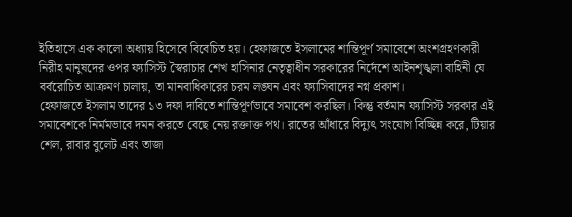ইতিহাসে এক কালো অধ্যায় হিসেবে বিবেচিত হয়। হেফাজতে ইসলামের শান্তিপূর্ণ সমাবেশে অংশগ্রহণকারী নিরীহ মানুষদের ওপর ফ্যাসিস্ট স্বৈরাচার শেখ হাসিনার নেতৃত্বাধীন সরকারের নির্দেশে আইনশৃঙ্খলা বাহিনী যে বর্বরোচিত আক্রমণ চালায়, তা মানবাধিকারের চরম লঙ্ঘন এবং ফ্যাসিবাদের নগ্ন প্রকাশ।
হেফাজতে ইসলাম তাদের ১৩ দফা দাবিতে শান্তিপূর্ণভাবে সমাবেশ করছিল। কিন্তু বর্তমান ফ্যাসিস্ট সরকার এই সমাবেশকে নির্মমভাবে দমন করতে বেছে নেয় রক্তাক্ত পথ। রাতের আঁধারে বিদ্যুৎ সংযোগ বিচ্ছিন্ন করে, টিয়ার শেল, রাবার বুলেট এবং তাজা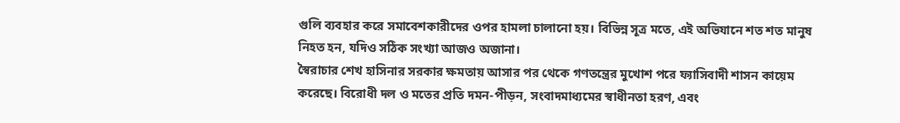গুলি ব্যবহার করে সমাবেশকারীদের ওপর হামলা চালানো হয়। বিভিন্ন সূত্র মতে, এই অভিযানে শত শত মানুষ নিহত হন, যদিও সঠিক সংখ্যা আজও অজানা।
স্বৈরাচার শেখ হাসিনার সরকার ক্ষমতায় আসার পর থেকে গণতন্ত্রের মুখোশ পরে ফ্যাসিবাদী শাসন কায়েম করেছে। বিরোধী দল ও মতের প্রতি দমন-পীড়ন, সংবাদমাধ্যমের স্বাধীনতা হরণ, এবং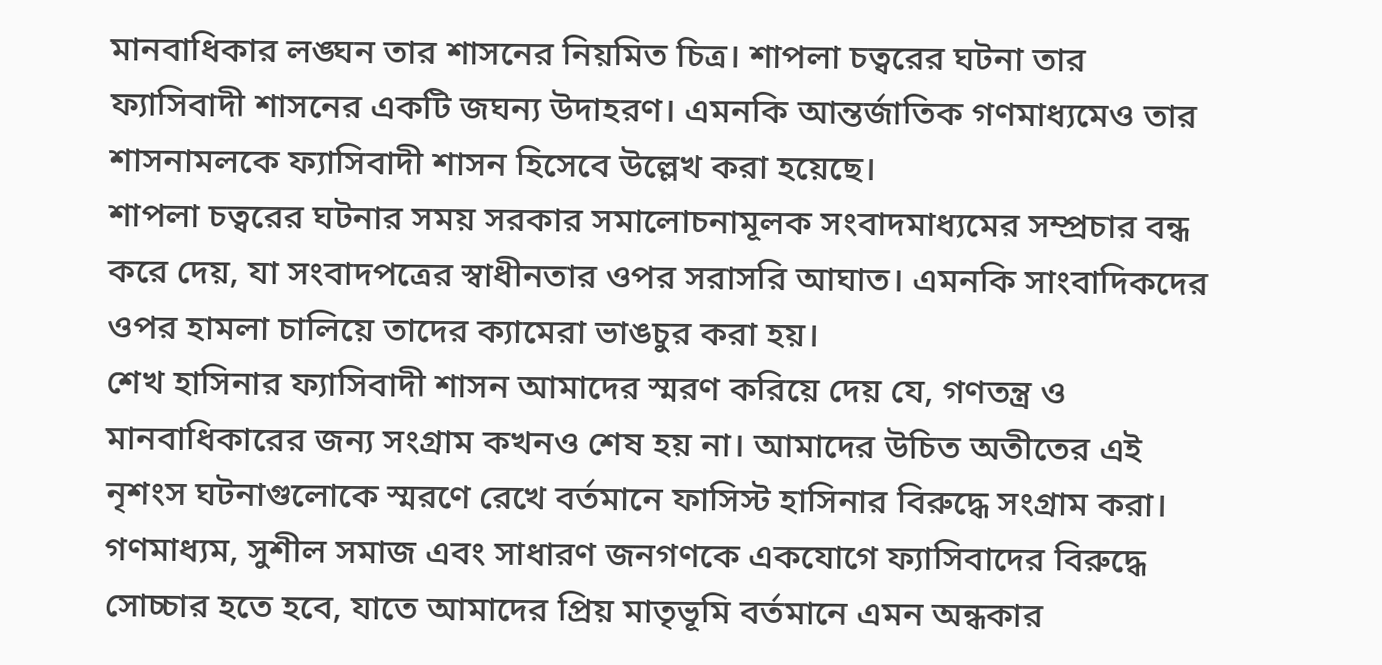মানবাধিকার লঙ্ঘন তার শাসনের নিয়মিত চিত্র। শাপলা চত্বরের ঘটনা তার ফ্যাসিবাদী শাসনের একটি জঘন্য উদাহরণ। এমনকি আন্তর্জাতিক গণমাধ্যমেও তার শাসনামলকে ফ্যাসিবাদী শাসন হিসেবে উল্লেখ করা হয়েছে।
শাপলা চত্বরের ঘটনার সময় সরকার সমালোচনামূলক সংবাদমাধ্যমের সম্প্রচার বন্ধ করে দেয়, যা সংবাদপত্রের স্বাধীনতার ওপর সরাসরি আঘাত। এমনকি সাংবাদিকদের ওপর হামলা চালিয়ে তাদের ক্যামেরা ভাঙচুর করা হয়।
শেখ হাসিনার ফ্যাসিবাদী শাসন আমাদের স্মরণ করিয়ে দেয় যে, গণতন্ত্র ও মানবাধিকারের জন্য সংগ্রাম কখনও শেষ হয় না। আমাদের উচিত অতীতের এই নৃশংস ঘটনাগুলোকে স্মরণে রেখে বর্তমানে ফাসিস্ট হাসিনার বিরুদ্ধে সংগ্রাম করা। গণমাধ্যম, সুশীল সমাজ এবং সাধারণ জনগণকে একযোগে ফ্যাসিবাদের বিরুদ্ধে সোচ্চার হতে হবে, যাতে আমাদের প্রিয় মাতৃভূমি বর্তমানে এমন অন্ধকার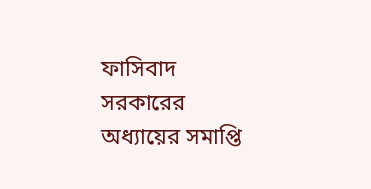ফাসিবাদ সরকারের অধ্যায়ের সমাপ্তি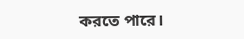করতে পারে।